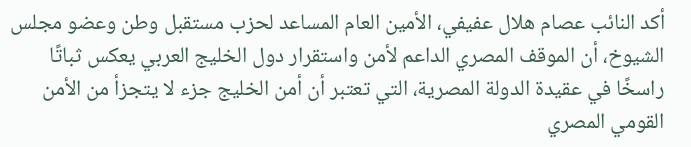أكد النائب عصام هلال عفيفي، الأمين العام المساعد لحزب مستقبل وطن وعضو مجلس الشيوخ، أن الموقف المصري الداعم لأمن واستقرار دول الخليج العربي يعكس ثباتًا راسخًا في عقيدة الدولة المصرية، التي تعتبر أن أمن الخليج جزء لا يتجزأ من الأمن القومي المصري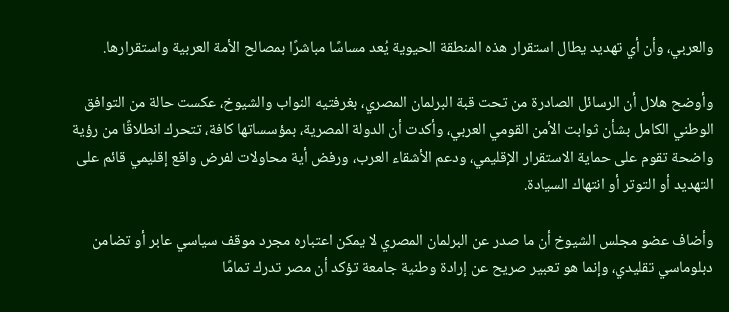والعربي، وأن أي تهديد يطال استقرار هذه المنطقة الحيوية يُعد مساسًا مباشرًا بمصالح الأمة العربية واستقرارها.

وأوضح هلال أن الرسائل الصادرة من تحت قبة البرلمان المصري، بغرفتيه النواب والشيوخ، عكست حالة من التوافق الوطني الكامل بشأن ثوابت الأمن القومي العربي، وأكدت أن الدولة المصرية، بمؤسساتها كافة، تتحرك انطلاقًا من رؤية واضحة تقوم على حماية الاستقرار الإقليمي، ودعم الأشقاء العرب، ورفض أية محاولات لفرض واقع إقليمي قائم على التهديد أو التوتر أو انتهاك السيادة.

وأضاف عضو مجلس الشيوخ أن ما صدر عن البرلمان المصري لا يمكن اعتباره مجرد موقف سياسي عابر أو تضامن دبلوماسي تقليدي، وإنما هو تعبير صريح عن إرادة وطنية جامعة تؤكد أن مصر تدرك تمامًا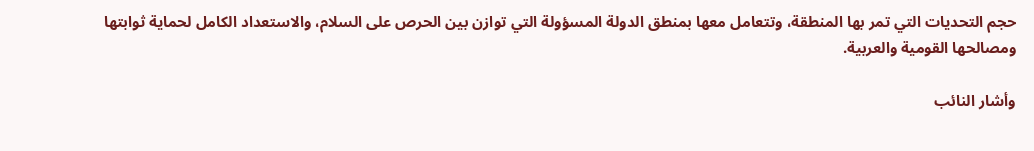حجم التحديات التي تمر بها المنطقة، وتتعامل معها بمنطق الدولة المسؤولة التي توازن بين الحرص على السلام، والاستعداد الكامل لحماية ثوابتها ومصالحها القومية والعربية.

وأشار النائب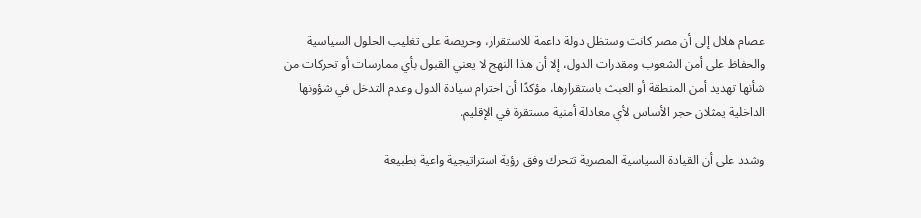عصام هلال إلى أن مصر كانت وستظل دولة داعمة للاستقرار، وحريصة على تغليب الحلول السياسية والحفاظ على أمن الشعوب ومقدرات الدول، إلا أن هذا النهج لا يعني القبول بأي ممارسات أو تحركات من شأنها تهديد أمن المنطقة أو العبث باستقرارها، مؤكدًا أن احترام سيادة الدول وعدم التدخل في شؤونها الداخلية يمثلان حجر الأساس لأي معادلة أمنية مستقرة في الإقليم.

وشدد على أن القيادة السياسية المصرية تتحرك وفق رؤية استراتيجية واعية بطبيعة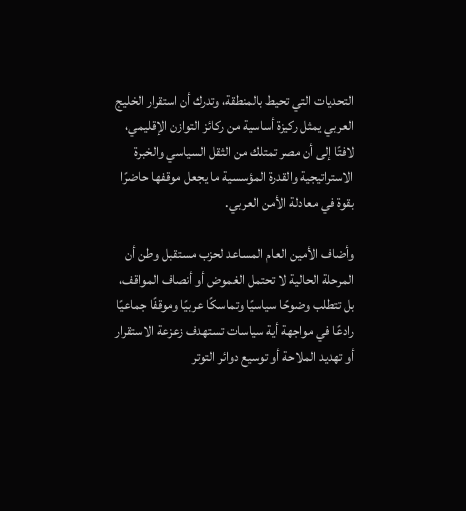التحديات التي تحيط بالمنطقة، وتدرك أن استقرار الخليج العربي يمثل ركيزة أساسية من ركائز التوازن الإقليمي، لافتًا إلى أن مصر تمتلك من الثقل السياسي والخبرة الاستراتيجية والقدرة المؤسسية ما يجعل موقفها حاضرًا بقوة في معادلة الأمن العربي.

وأضاف الأمين العام المساعد لحزب مستقبل وطن أن المرحلة الحالية لا تحتمل الغموض أو أنصاف المواقف، بل تتطلب وضوحًا سياسيًا وتماسكًا عربيًا وموقفًا جماعيًا رادعًا في مواجهة أية سياسات تستهدف زعزعة الاستقرار أو تهديد الملاحة أو توسيع دوائر التوتر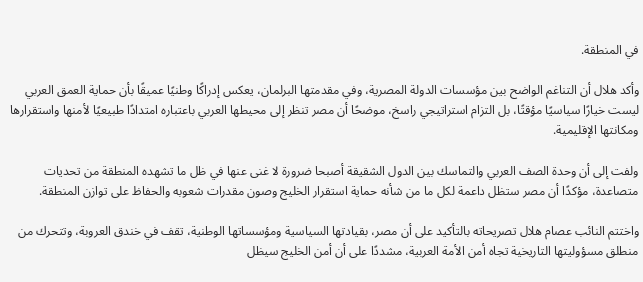في المنطقة.

وأكد هلال أن التناغم الواضح بين مؤسسات الدولة المصرية، وفي مقدمتها البرلمان، يعكس إدراكًا وطنيًا عميقًا بأن حماية العمق العربي ليست خيارًا سياسيًا مؤقتًا، بل التزام استراتيجي راسخ، موضحًا أن مصر تنظر إلى محيطها العربي باعتباره امتدادًا طبيعيًا لأمنها واستقرارها ومكانتها الإقليمية.

ولفت إلى أن وحدة الصف العربي والتماسك بين الدول الشقيقة أصبحا ضرورة لا غنى عنها في ظل ما تشهده المنطقة من تحديات متصاعدة، مؤكدًا أن مصر ستظل داعمة لكل ما من شأنه حماية استقرار الخليج وصون مقدرات شعوبه والحفاظ على توازن المنطقة.

واختتم النائب عصام هلال تصريحاته بالتأكيد على أن مصر، بقيادتها السياسية ومؤسساتها الوطنية، تقف في خندق العروبة، وتتحرك من منطلق مسؤوليتها التاريخية تجاه أمن الأمة العربية، مشددًا على أن أمن الخليج سيظل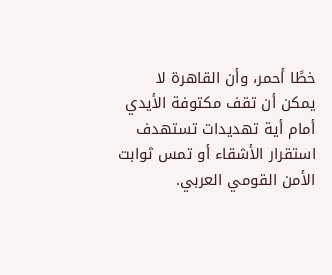خطًا أحمر، وأن القاهرة لا يمكن أن تقف مكتوفة الأيدي أمام أية تهديدات تستهدف استقرار الأشقاء أو تمس ثوابت الأمن القومي العربي.